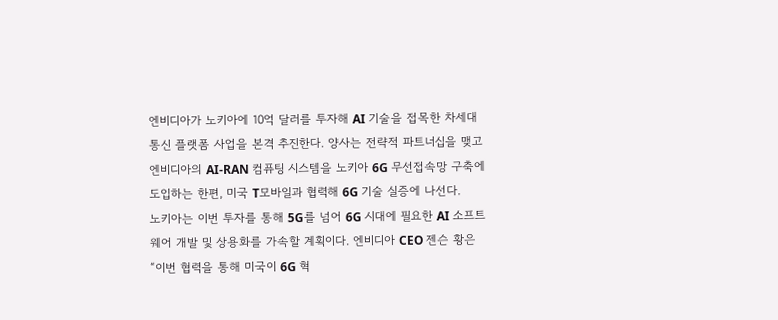엔비디아가 노키아에 10억 달러를 투자해 AI 기술을 접목한 차세대 통신 플랫폼 사업을 본격 추진한다. 양사는 전략적 파트너십을 맺고 엔비디아의 AI-RAN 컴퓨팅 시스템을 노키아 6G 무선접속망 구축에 도입하는 한편, 미국 T모바일과 협력해 6G 기술 실증에 나선다.
노키아는 이번 투자를 통해 5G를 넘어 6G 시대에 필요한 AI 소프트웨어 개발 및 상용화를 가속할 계획이다. 엔비디아 CEO 젠슨 황은 “이번 협력을 통해 미국이 6G 혁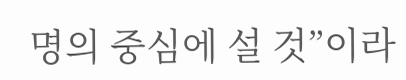명의 중심에 설 것”이라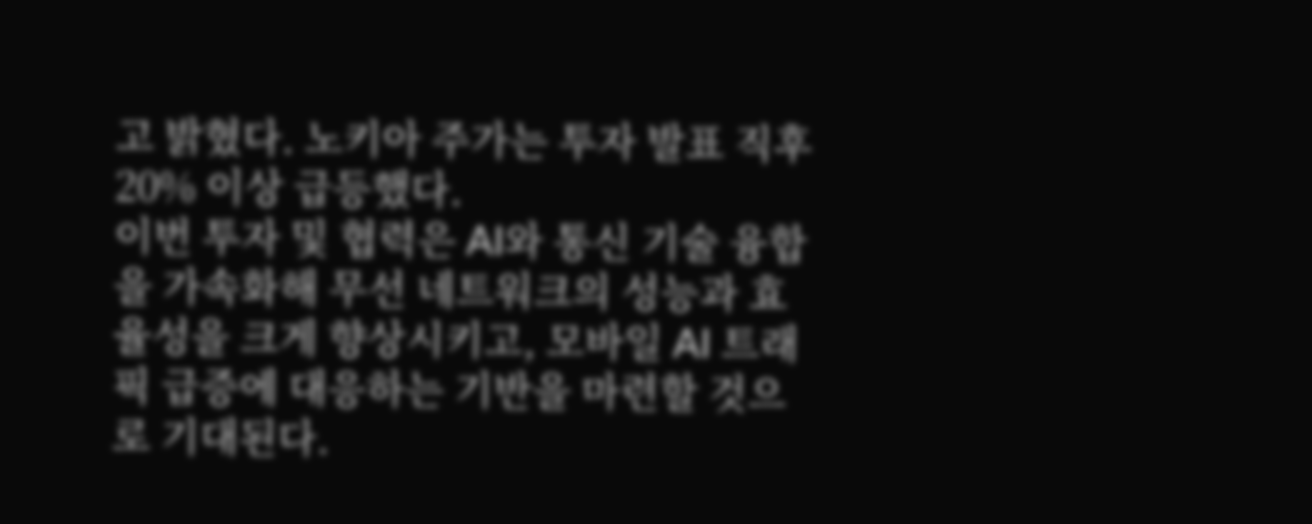고 밝혔다. 노키아 주가는 투자 발표 직후 20% 이상 급등했다.
이번 투자 및 협력은 AI와 통신 기술 융합을 가속화해 무선 네트워크의 성능과 효율성을 크게 향상시키고, 모바일 AI 트래픽 급증에 대응하는 기반을 마련할 것으로 기대된다.